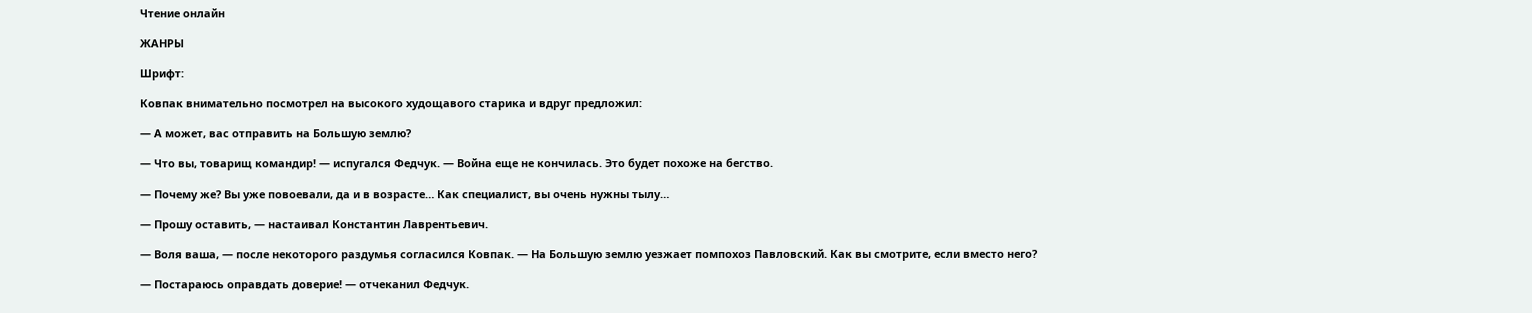Чтение онлайн

ЖАНРЫ

Шрифт:

Ковпак внимательно посмотрел на высокого худощавого старика и вдруг предложил:

— А может, вас отправить на Большую землю?

— Что вы, товарищ командир! — испугался Федчук. — Война еще не кончилась. Это будет похоже на бегство.

— Почему же? Вы уже повоевали, да и в возрасте… Как специалист, вы очень нужны тылу…

— Прошу оставить, — настаивал Константин Лаврентьевич.

— Воля ваша, — после некоторого раздумья согласился Ковпак. — На Большую землю уезжает помпохоз Павловский. Как вы смотрите, если вместо него?

— Постараюсь оправдать доверие! — отчеканил Федчук.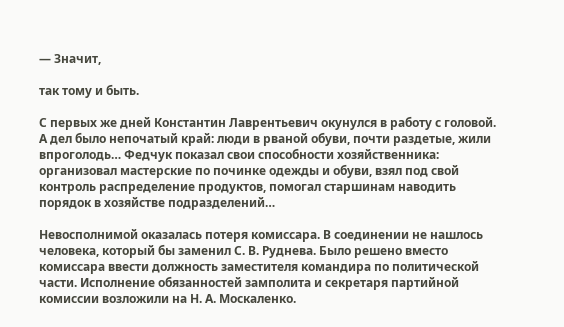— Значит,

так тому и быть.

С первых же дней Константин Лаврентьевич окунулся в работу с головой. А дел было непочатый край: люди в рваной обуви, почти раздетые, жили впроголодь… Федчук показал свои способности хозяйственника: организовал мастерские по починке одежды и обуви, взял под свой контроль распределение продуктов, помогал старшинам наводить порядок в хозяйстве подразделений…

Невосполнимой оказалась потеря комиссара. В соединении не нашлось человека, который бы заменил С. В. Руднева. Было решено вместо комиссара ввести должность заместителя командира по политической части. Исполнение обязанностей замполита и секретаря партийной комиссии возложили на Н. А. Москаленко.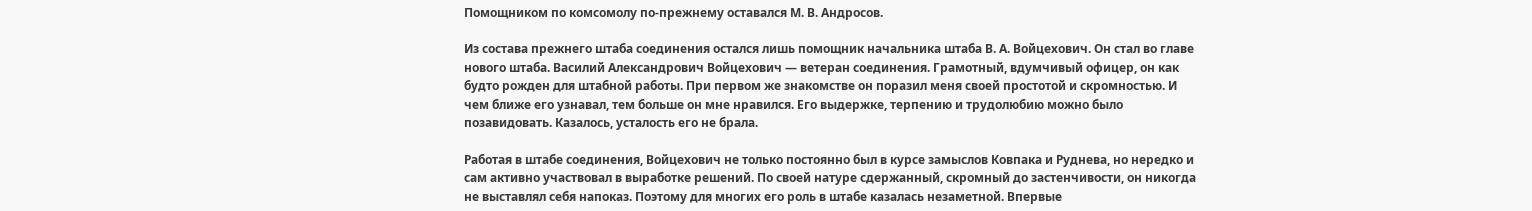Помощником по комсомолу по-прежнему оставался М. В. Андросов.

Из состава прежнего штаба соединения остался лишь помощник начальника штаба В. А. Войцехович. Он стал во главе нового штаба. Василий Александрович Войцехович — ветеран соединения. Грамотный, вдумчивый офицер, он как будто рожден для штабной работы. При первом же знакомстве он поразил меня своей простотой и скромностью. И чем ближе его узнавал, тем больше он мне нравился. Его выдержке, терпению и трудолюбию можно было позавидовать. Казалось, усталость его не брала.

Работая в штабе соединения, Войцехович не только постоянно был в курсе замыслов Ковпака и Руднева, но нередко и сам активно участвовал в выработке решений. По своей натуре сдержанный, скромный до застенчивости, он никогда не выставлял себя напоказ. Поэтому для многих его роль в штабе казалась незаметной. Впервые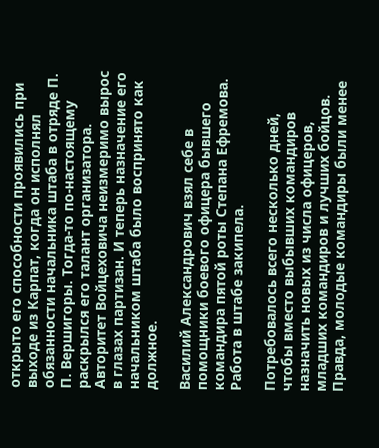открыто его способности проявились при выходе из Карпат, когда он исполнял обязанности начальника штаба в отряде П. П. Вершигоры. Тогда-то по-настоящему раскрылся его талант организатора. Авторитет Войцеховича неизмеримо вырос в глазах партизан. И теперь назначение его начальником штаба было воспринято как должное.

Василий Александрович взял себе в помощники боевого офицера бывшего командира пятой роты Степана Ефремова. Работа в штабе закипела.

Потребовалось всего несколько дней, чтобы вместо выбывших командиров назначить новых из числа офицеров, младших командиров и лучших бойцов. Правда, молодые командиры были менее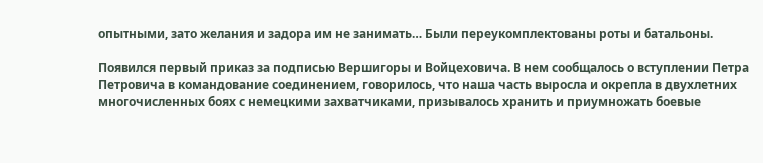опытными, зато желания и задора им не занимать… Были переукомплектованы роты и батальоны.

Появился первый приказ за подписью Вершигоры и Войцеховича. В нем сообщалось о вступлении Петра Петровича в командование соединением, говорилось, что наша часть выросла и окрепла в двухлетних многочисленных боях с немецкими захватчиками, призывалось хранить и приумножать боевые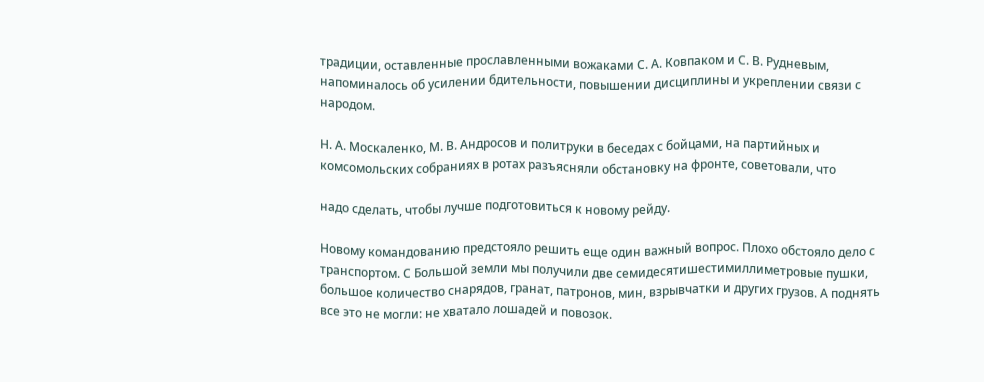традиции, оставленные прославленными вожаками С. А. Ковпаком и С. В. Рудневым, напоминалось об усилении бдительности, повышении дисциплины и укреплении связи с народом.

Н. А. Москаленко, М. В. Андросов и политруки в беседах с бойцами, на партийных и комсомольских собраниях в ротах разъясняли обстановку на фронте, советовали, что

надо сделать, чтобы лучше подготовиться к новому рейду.

Новому командованию предстояло решить еще один важный вопрос. Плохо обстояло дело с транспортом. С Большой земли мы получили две семидесятишестимиллиметровые пушки, большое количество снарядов, гранат, патронов, мин, взрывчатки и других грузов. А поднять все это не могли: не хватало лошадей и повозок.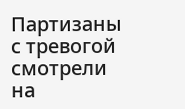Партизаны с тревогой смотрели на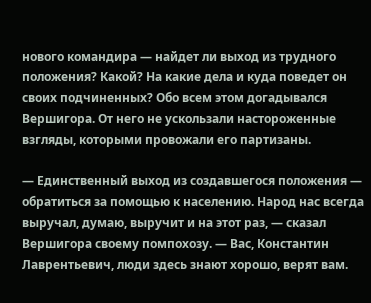нового командира — найдет ли выход из трудного положения? Какой? На какие дела и куда поведет он своих подчиненных? Обо всем этом догадывался Вершигора. От него не ускользали настороженные взгляды, которыми провожали его партизаны.

— Единственный выход из создавшегося положения — обратиться за помощью к населению. Народ нас всегда выручал, думаю, выручит и на этот раз, — сказал Вершигора своему помпохозу. — Вас, Константин Лаврентьевич, люди здесь знают хорошо, верят вам.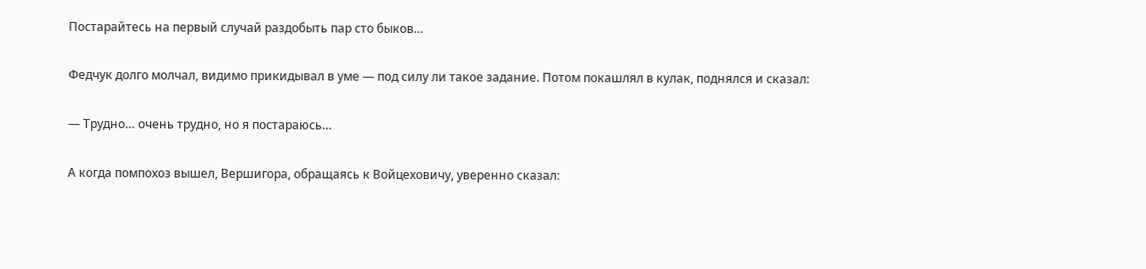Постарайтесь на первый случай раздобыть пар сто быков…

Федчук долго молчал, видимо прикидывал в уме — под силу ли такое задание. Потом покашлял в кулак, поднялся и сказал:

— Трудно… очень трудно, но я постараюсь…

А когда помпохоз вышел, Вершигора, обращаясь к Войцеховичу, уверенно сказал: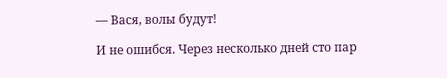— Вася, волы будут!

И не ошибся. Через несколько дней сто пар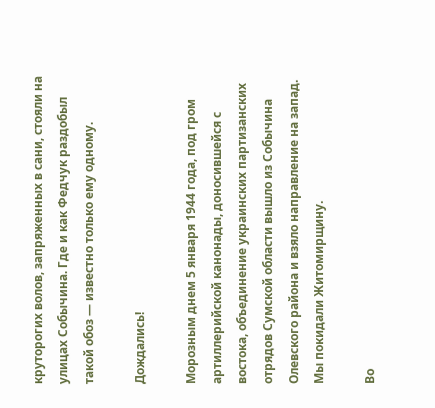круторогих волов, запряженных в сани, стояли на улицах Собычина. Где и как Федчук раздобыл такой обоз — известно только ему одному.

Дождались!

Морозным днем 5 января 1944 года, под гром артиллерийской канонады, доносившейся с востока, объединение украинских партизанских отрядов Сумской области вышло из Собычина Олевского района и взяло направление на запад. Мы покидали Житомирщину.

Во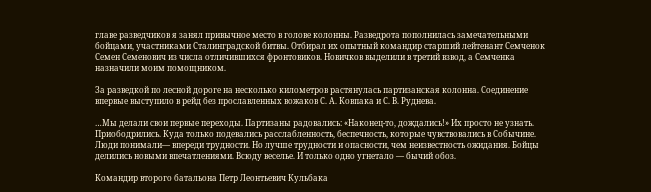главе разведчиков я занял привычное место в голове колонны. Разведрота пополнилась замечательными бойцами, участниками Сталинградской битвы. Отбирал их опытный командир старший лейтенант Семченок Семен Семенович из числа отличившихся фронтовиков. Новичков выделили в третий взвод, а Семченка назначили моим помощником.

За разведкой по лесной дороге на несколько километров растянулась партизанская колонна. Соединение впервые выступило в рейд без прославленных вожаков С. А. Ковпака и С. В. Руднева.

…Мы делали свои первые переходы. Партизаны радовались: «Наконец-то, дождались!» Их просто не узнать. Приободрились. Куда только подевались расслабленность, беспечность, которые чувствовались в Собычине. Люди понимали— впереди трудности. Но лучше трудности и опасности, чем неизвестность ожидания. Бойцы делились новыми впечатлениями. Всюду веселье. И только одно угнетало — бычий обоз.

Командир второго батальона Петр Леонтьевич Кульбака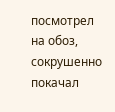посмотрел на обоз, сокрушенно покачал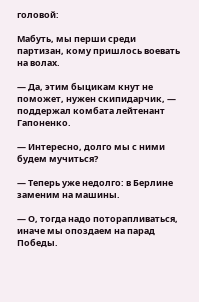головой:

Мабуть, мы перши среди партизан, кому пришлось воевать на волах.

— Да, этим быцикам кнут не поможет, нужен скипидарчик, — поддержал комбата лейтенант Гапоненко.

— Интересно, долго мы с ними будем мучиться?

— Теперь уже недолго: в Берлине заменим на машины.

— О, тогда надо поторапливаться, иначе мы опоздаем на парад Победы.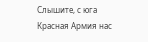Слышите, с юга Красная Армия нас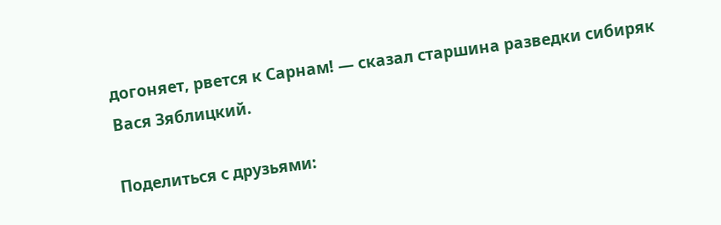догоняет, рвется к Сарнам! — сказал старшина разведки сибиряк Вася Зяблицкий.

Поделиться с друзьями: